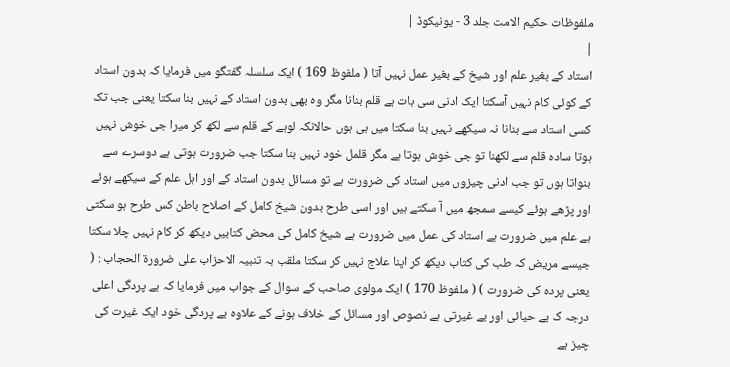ملفوظات حکیم الامت جلد 3 - یونیکوڈ |
|
استاد کے بغیر علم اور شیخ کے بغیر عمل نہیں آتا ( ملفوظ 169 ) ایک سلسلہ گفتگو میں فرمایا کہ بدون استاد کے کوئی کام نہیں آسکتا ایک ادنی سی بات ہے قلم بنانا مگر وہ بھی بدون استاد کے نہیں بنا سکتا یعنی جب تک کسی استاد سے بنانا نہ سیکھے نہیں بنا سکتا میں ہی ہوں حالانکہ لوہے کے قلم سے لکھ کر میرا جی خوش نہیں ہوتا سادہ قلم سے لکھنا تو جی خوش ہوتا ہے مگر قلمل خود نہیں بنا سکتا جب ضرورت ہوتی ہے دوسرے سے بنواتا ہوں تو جب ادنی چیزوں میں استاد کی ضرورت ہے تو مسائل بدون استاد کے اور اہل علم کے سیکھے ہوئے اور پڑھے ہوئے کیسے سمجھ میں آ سکتے ہیں اور اسی طرح بدون شیخ کامل کے اصلاح باطن کس طرح ہو سکتی ہے علم میں ضرورت ہے استاد کی عمل میں ضرورت ہے شیخ کامل کی محض کتابیں دیکھ کر کام نہیں چلا سکتا جیسے مریض کہ طب کی کتاب دیکھ کر اپنا علاج نہیں کر سکتا ملقب بہ تنبیہ الاحزاب علی ضرورۃ الحجاب : ( یعنی پردہ کی ضرورت ) ( ملفوظ 170 ) ایک مولوی صاحب کے سوال کے جواب میں فرمایا کہ بے پردگی اعلی درجہ ک بے حیائی اور بے غیرتی ہے نصوص اور مسائل کے خلاف ہونے کے علاوہ بے پردگی خود ایک غیرت کی چیز ہے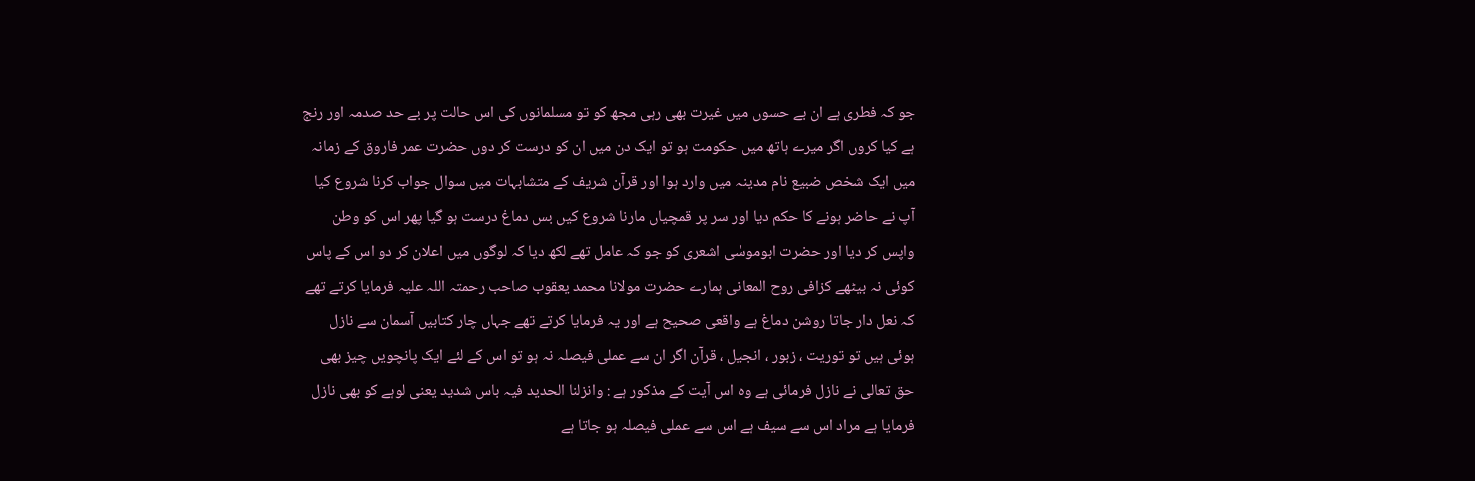جو کہ فطری ہے ان بے حسوں میں غیرت بھی رہی مجھ کو تو مسلمانوں کی اس حالت پر بے حد صدمہ اور رنج ہے کیا کروں اگر میرے ہاتھ میں حکومت ہو تو ایک دن میں ان کو درست کر دوں حضرت عمر فاروق کے زمانہ میں ایک شخص ضبیع نام مدینہ میں وارد ہوا اور قرآن شریف کے متشابہات میں سوال جواب کرنا شروع کیا آپ نے حاضر ہونے کا حکم دیا اور سر پر قمچیاں مارنا شروع کیں بس دماغ درست ہو گیا پھر اس کو وطن واپس کر دیا اور حضرت ابوموسٰی اشعری کو جو کہ عامل تھے لکھ دیا کہ لوگوں میں اعلان کر دو اس کے پاس کوئی نہ بیٹھے کزافی روح المعانی ہمارے حضرت مولانا محمد یعقوب صاحب رحمتہ اللہ علیہ فرمایا کرتے تھے کہ نعل دار جاتا روشن دماغ ہے واقعی صحیح ہے اور یہ فرمایا کرتے تھے جہاں چار کتابیں آسمان سے نازل ہوئی ہیں تو توریت ، زبور ، انجیل ، قرآن اگر ان سے عملی فیصلہ نہ ہو تو اس کے لئے ایک پانچویں چیز بھی حق تعالی نے نازل فرمائی ہے وہ اس آیت کے مذکور ہے : وانزلنا الحدید فیہ باس شدید یعنی لوہے کو بھی نازل فرمایا ہے مراد اس سے سیف ہے اس سے عملی فیصلہ ہو جاتا ہے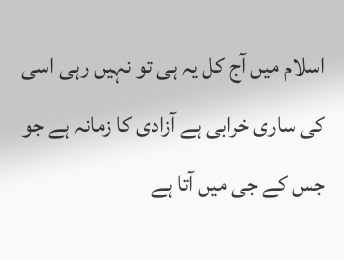اسلام میں آج کل یہ ہی تو نہیں رہی اسی کی ساری خرابی ہے آزادی کا زمانہ ہے جو جس کے جی میں آتا ہے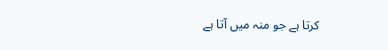کرتا ہے جو منہ میں آتا ہے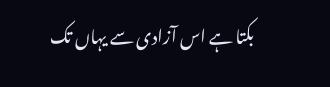بکتا ہے اس آزادی سے یہاں تک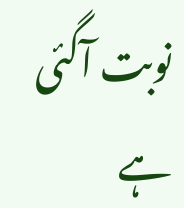نوبت آگئی ہے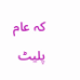کہ عام پلیٹ